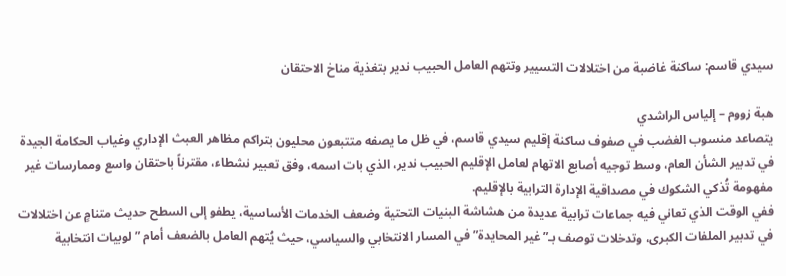سيدي قاسم: ساكنة غاضبة من اختلالات التسيير وتتهم العامل الحبيب ندير بتغذية مناخ الاحتقان

هبة زووم – إلياس الراشدي
يتصاعد منسوب الغضب في صفوف ساكنة إقليم سيدي قاسم، في ظل ما يصفه متتبعون محليون بتراكم مظاهر العبث الإداري وغياب الحكامة الجيدة في تدبير الشأن العام، وسط توجيه أصابع الاتهام لعامل الإقليم الحبيب ندير، الذي بات اسمه، وفق تعبير نشطاء، مقترناً باحتقان واسع وممارسات غير مفهومة تُذكي الشكوك في مصداقية الإدارة الترابية بالإقليم.
ففي الوقت الذي تعاني فيه جماعات ترابية عديدة من هشاشة البنيات التحتية وضعف الخدمات الأساسية، يطفو إلى السطح حديث متنامٍ عن اختلالات في تدبير الملفات الكبرى، وتدخلات توصف بـ”غير المحايدة” في المسار الانتخابي والسياسي، حيث يُتهم العامل بالضعف أمام ” لوبيات انتخابية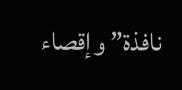نافذة” وإقصاء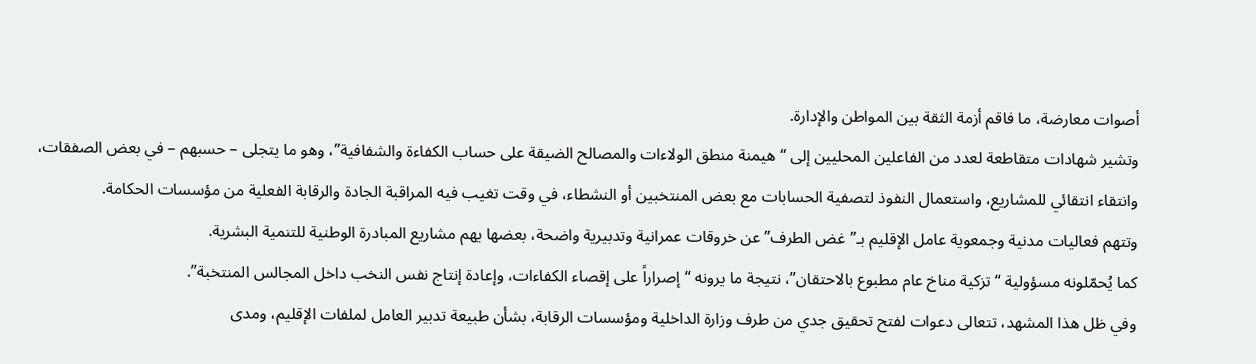أصوات معارضة، ما فاقم أزمة الثقة بين المواطن والإدارة.
وتشير شهادات متقاطعة لعدد من الفاعلين المحليين إلى “هيمنة منطق الولاءات والمصالح الضيقة على حساب الكفاءة والشفافية”، وهو ما يتجلى – حسبهم – في بعض الصفقات، وانتقاء انتقائي للمشاريع، واستعمال النفوذ لتصفية الحسابات مع بعض المنتخبين أو النشطاء، في وقت تغيب فيه المراقبة الجادة والرقابة الفعلية من مؤسسات الحكامة.
وتتهم فعاليات مدنية وجمعوية عامل الإقليم بـ”غض الطرف” عن خروقات عمرانية وتدبيرية واضحة، بعضها يهم مشاريع المبادرة الوطنية للتنمية البشرية.
كما يُحمّلونه مسؤولية “تزكية مناخ عام مطبوع بالاحتقان”، نتيجة ما يرونه “إصراراً على إقصاء الكفاءات، وإعادة إنتاج نفس النخب داخل المجالس المنتخبة”.
وفي ظل هذا المشهد، تتعالى دعوات لفتح تحقيق جدي من طرف وزارة الداخلية ومؤسسات الرقابة، بشأن طبيعة تدبير العامل لملفات الإقليم، ومدى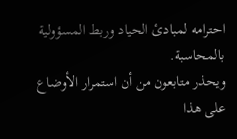احترامه لمبادئ الحياد وربط المسؤولية بالمحاسبة.
ويحذر متابعون من أن استمرار الأوضاع على هذا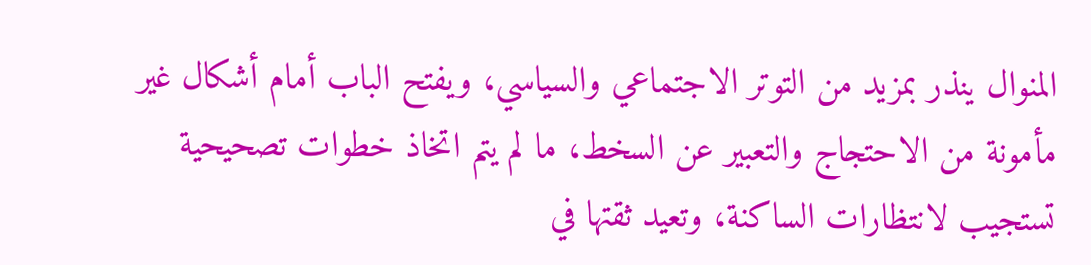المنوال ينذر بمزيد من التوتر الاجتماعي والسياسي، ويفتح الباب أمام أشكال غير مأمونة من الاحتجاج والتعبير عن السخط، ما لم يتم اتخاذ خطوات تصحيحية تستجيب لانتظارات الساكنة، وتعيد ثقتها في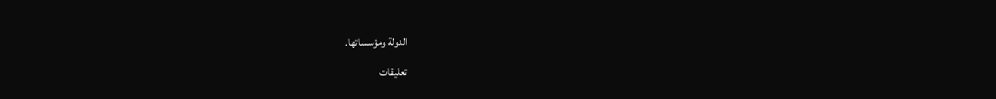الدولة ومؤسساتها.

تعليقات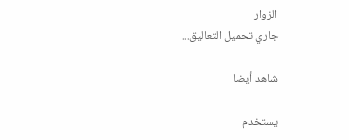الزوار
جاري تحميل التعاليق...

شاهد أيضا

يستخدم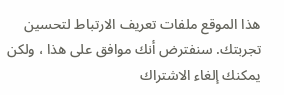هذا الموقع ملفات تعريف الارتباط لتحسين تجربتك. سنفترض أنك موافق على هذا ، ولكن يمكنك إلغاء الاشتراك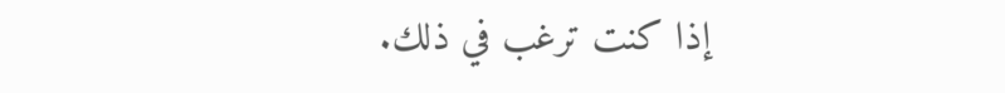إذا كنت ترغب في ذلك.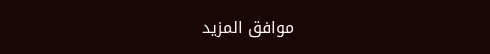موافق المزيد